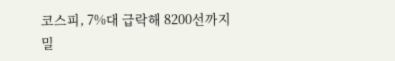코스피, 7%대 급락해 8200선까지 밀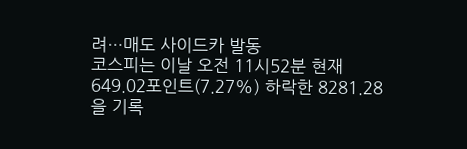려…매도 사이드카 발동
코스피는 이날 오전 11시52분 현재 649.02포인트(7.27%) 하락한 8281.28을 기록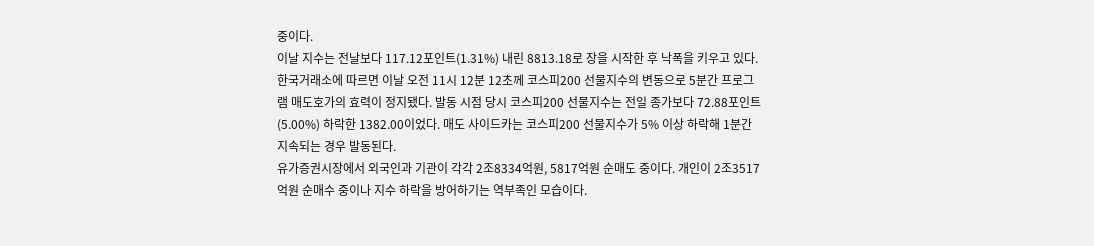중이다.
이날 지수는 전날보다 117.12포인트(1.31%) 내린 8813.18로 장을 시작한 후 낙폭을 키우고 있다. 한국거래소에 따르면 이날 오전 11시 12분 12초께 코스피200 선물지수의 변동으로 5분간 프로그램 매도호가의 효력이 정지됐다. 발동 시점 당시 코스피200 선물지수는 전일 종가보다 72.88포인트(5.00%) 하락한 1382.00이었다. 매도 사이드카는 코스피200 선물지수가 5% 이상 하락해 1분간 지속되는 경우 발동된다.
유가증권시장에서 외국인과 기관이 각각 2조8334억원, 5817억원 순매도 중이다. 개인이 2조3517억원 순매수 중이나 지수 하락을 방어하기는 역부족인 모습이다.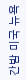간밤 미국 뉴욕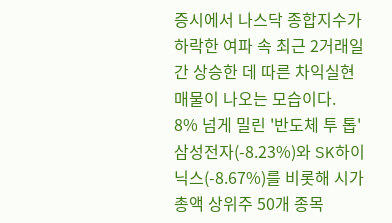증시에서 나스닥 종합지수가 하락한 여파 속 최근 2거래일간 상승한 데 따른 차익실현 매물이 나오는 모습이다.
8% 넘게 밀린 '반도체 투 톱' 삼성전자(-8.23%)와 SK하이닉스(-8.67%)를 비롯해 시가총액 상위주 50개 종목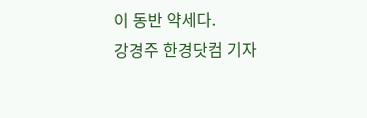이 동반 약세다.
강경주 한경닷컴 기자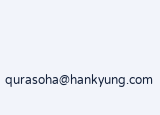qurasoha@hankyung.com